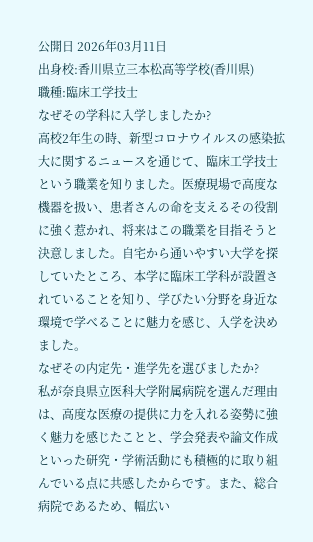公開日 2026年03月11日
出身校:香川県立三本松高等学校(香川県)
職種:臨床工学技士
なぜその学科に入学しましたか?
高校2年生の時、新型コロナウイルスの感染拡大に関するニュースを通じて、臨床工学技士という職業を知りました。医療現場で高度な機器を扱い、患者さんの命を支えるその役割に強く惹かれ、将来はこの職業を目指そうと決意しました。自宅から通いやすい大学を探していたところ、本学に臨床工学科が設置されていることを知り、学びたい分野を身近な環境で学べることに魅力を感じ、入学を決めました。
なぜその内定先・進学先を選びましたか?
私が奈良県立医科大学附属病院を選んだ理由は、高度な医療の提供に力を入れる姿勢に強く魅力を感じたことと、学会発表や論文作成といった研究・学術活動にも積極的に取り組んでいる点に共感したからです。また、総合病院であるため、幅広い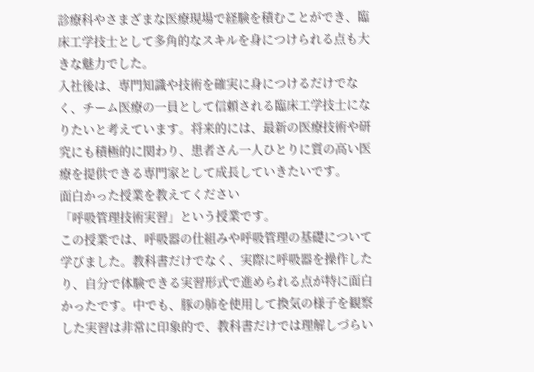診療科やさまざまな医療現場で経験を積むことができ、臨床工学技士として多角的なスキルを身につけられる点も大きな魅力でした。
入社後は、専門知識や技術を確実に身につけるだけでなく、チーム医療の一員として信頼される臨床工学技士になりたいと考えています。将来的には、最新の医療技術や研究にも積極的に関わり、患者さん一人ひとりに質の高い医療を提供できる専門家として成長していきたいです。
面白かった授業を教えてください
「呼吸管理技術実習」という授業です。
この授業では、呼吸器の仕組みや呼吸管理の基礎について学びました。教科書だけでなく、実際に呼吸器を操作したり、自分で体験できる実習形式で進められる点が特に面白かったです。中でも、豚の肺を使用して換気の様子を観察した実習は非常に印象的で、教科書だけでは理解しづらい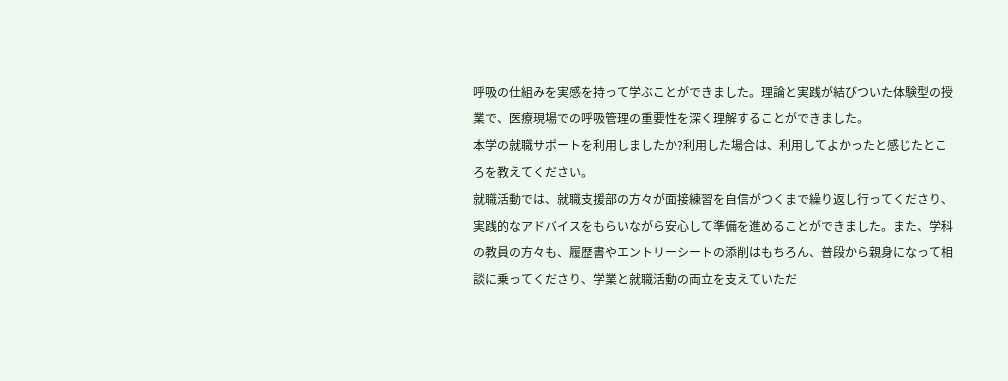呼吸の仕組みを実感を持って学ぶことができました。理論と実践が結びついた体験型の授業で、医療現場での呼吸管理の重要性を深く理解することができました。
本学の就職サポートを利用しましたか?利用した場合は、利用してよかったと感じたところを教えてください。
就職活動では、就職支援部の方々が面接練習を自信がつくまで繰り返し行ってくださり、実践的なアドバイスをもらいながら安心して準備を進めることができました。また、学科の教員の方々も、履歴書やエントリーシートの添削はもちろん、普段から親身になって相談に乗ってくださり、学業と就職活動の両立を支えていただ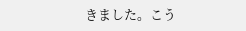きました。こう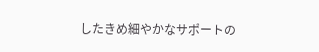したきめ細やかなサポートの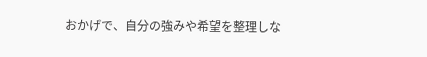おかげで、自分の強みや希望を整理しな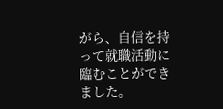がら、自信を持って就職活動に臨むことができました。